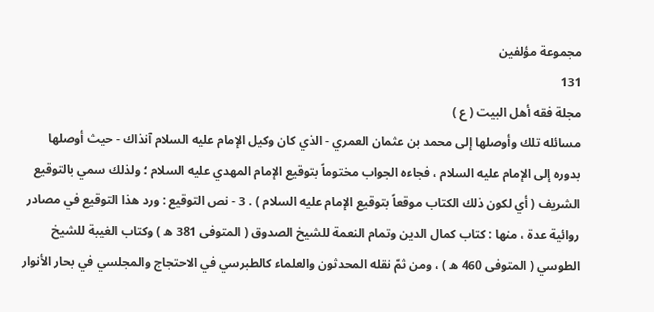مجموعة مؤلفين
131
مجلة فقه أهل البيت ( ع )
مسائله تلك وأوصلها إلى محمد بن عثمان العمري - الذي كان وكيل الإمام عليه السلام آنذاك - حيث أوصلها بدوره إلى الإمام عليه السلام ، فجاءه الجواب مختوماً بتوقيع الإمام المهدي عليه السلام ؛ ولذلك سمي بالتوقيع الشريف ( أي لكون ذلك الكتاب موقعاً بتوقيع الإمام عليه السلام ) . 3 - نص التوقيع : ورد هذا التوقيع في مصادر روائية عدة ، منها : كتاب كمال الدين وتمام النعمة للشيخ الصدوق ( المتوفى 381 ه ) وكتاب الغيبة للشيخ الطوسي ( المتوفى 460 ه ) ، ومن ثمّ نقله المحدثون والعلماء كالطبرسي في الاحتجاج والمجلسي في بحار الأنوار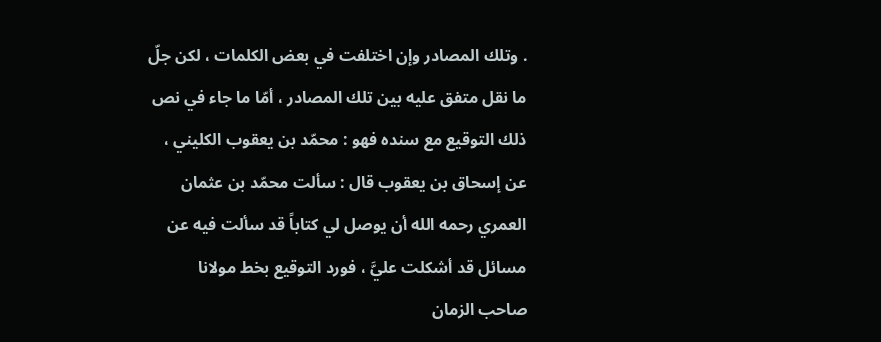. وتلك المصادر وإن اختلفت في بعض الكلمات ، لكن جلّ ما نقل متفق عليه بين تلك المصادر ، أمّا ما جاء في نص ذلك التوقيع مع سنده فهو : محمّد بن يعقوب الكليني ، عن إسحاق بن يعقوب قال : سألت محمّد بن عثمان العمري رحمه الله أن يوصل لي كتاباً قد سألت فيه عن مسائل قد أشكلت عليَّ ، فورد التوقيع بخط مولانا صاحب الزمان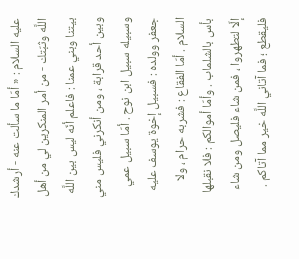عليه السلام : « أمّا ما سألت عنه - أرشدك اللَّه وثبّتك - من أمر المنكرين لي من أهل بيتنا وبني عمنا : فاعلم أنّه ليس بين اللَّه وبين أحد قرابة ، ومن أنكرني فليس مني وسبيله سبيل ابن نوح . أمّا سبيل عمي جعفر وولده : فسبيل إخوة يوسف عليه السلام . أمّا الفقاع : فشربه حرام ، ولا بأس بالشلماب . وأمّا أموالكم : فلا نقبلها إلّا لتطهروا ، فمن شاء فليصل ومن شاء فليقطع ؛ فما آتاني اللَّه خير مما آتاكم .